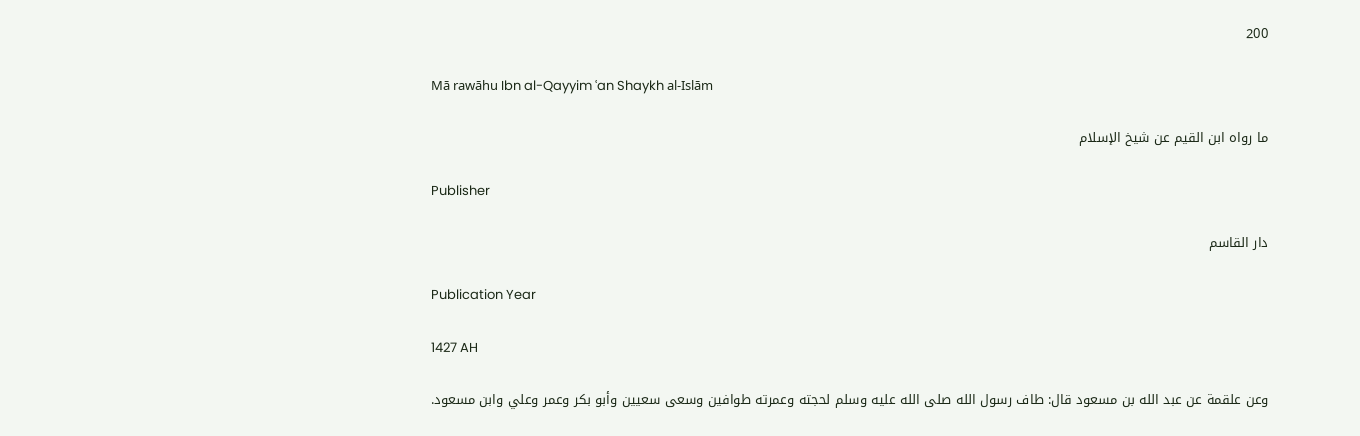200

Mā rawāhu Ibn al-Qayyim ʿan Shaykh al-Islām

ما رواه ابن القيم عن شيخ الإسلام

Publisher

دار القاسم

Publication Year

1427 AH

وعن علقمة عن عبد الله بن مسعود قال: طاف رسول الله صلى الله عليه وسلم لحجته وعمرته طوافين وسعى سعيين وأبو بكر وعمر وعلي وابن مسعود.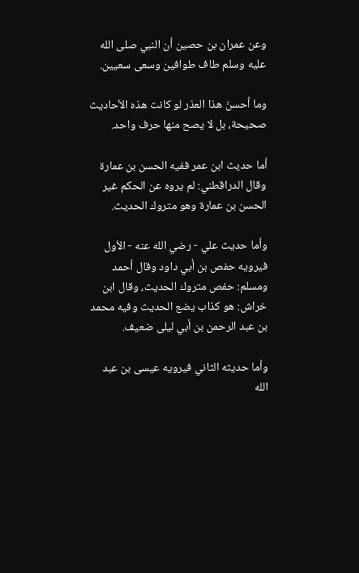وعن عمران بن حصين أن النبي صلى الله عليه وسلم طاف طوافين وسعى سعيين.

وما أحسنَ هذا العذر لو كانت هذه الأحاديث صحيحة، بل لا يصح منها حرف واحد.

أما حديث ابن عمر ففيه الحسن بن عمارة وقال الدراقطني: لم يروه عن الحكم غير الحسن بن عمارة وهو متروك الحديث.

وأما حديث علي - رضي الله عنه - الأول فيرويه حفص بن أبي داود وقال أحمد ومسلم: حفص متروك الحديث، وقال ابن خراش: هو كذاب يضع الحديث وفيه محمد بن عبد الرحمن بن أبي ليلى ضعيف.

وأما حديثه الثاني فيرويه عيسى بن عبد الله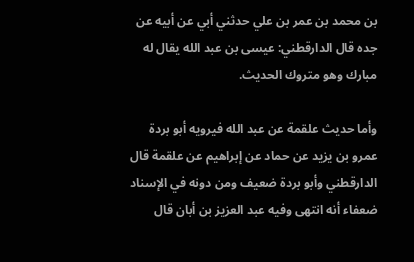بن محمد بن عمر بن علي حدثني أبي عن أبيه عن جده قال الدارقطني: عيسى بن عبد الله يقال له مبارك وهو متروك الحديث.

وأما حديث علقمة عن عبد الله فيرويه أبو بردة عمرو بن يزيد عن حماد عن إبراهيم عن علقمة قال الدارقطني وأبو بردة ضعيف ومن دونه في الإسناد ضعفاء أنه انتهى وفيه عبد العزيز بن أبان قال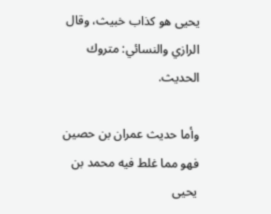يحيى هو كذاب خبيث، وقال الرازي والنسائي: متروك الحديث.

وأما حديث عمران بن حصين فهو مما غلط فيه محمد بن يحيى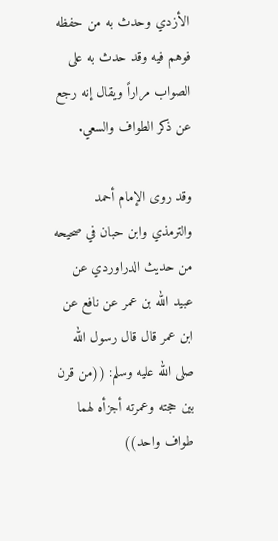الأزدي وحدث به من حفظه فوهم فيه وقد حدث به على الصواب مراراً ويقال إنه رجع عن ذكر الطواف والسعي.

وقد روى الإمام أحمد والترمذي وابن حبان في صحيحه من حديث الدراوردي عن عبيد الله بن عمر عن نافع عن ابن عمر قال قال رسول الله صلى الله عليه وسلم: ((من قرن بين حجته وعمرته أجزأه لهما طواف واحد))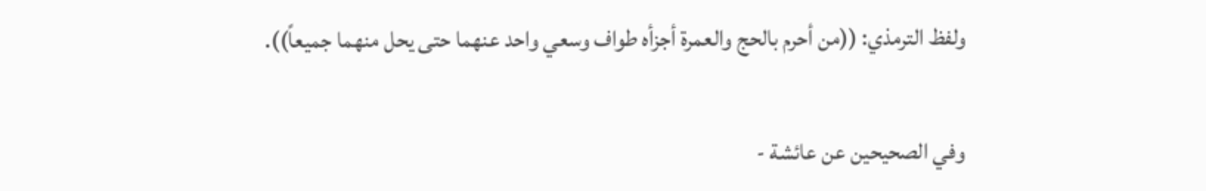ولفظ الترمذي: ((من أحرم بالحج والعمرة أجزأه طواف وسعي واحد عنهما حتى يحل منهما جميعاً)).

وفي الصحيحين عن عائشة -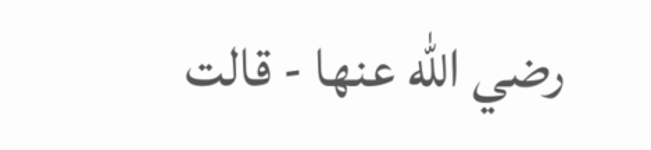رضي الله عنها - قالت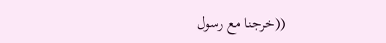((خرجنا مع رسول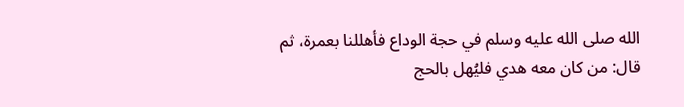الله صلى الله عليه وسلم في حجة الوداع فأهللنا بعمرة، ثم قال: من كان معه هدي فليُهل بالحج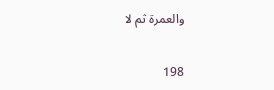والعمرة ثم لا

198